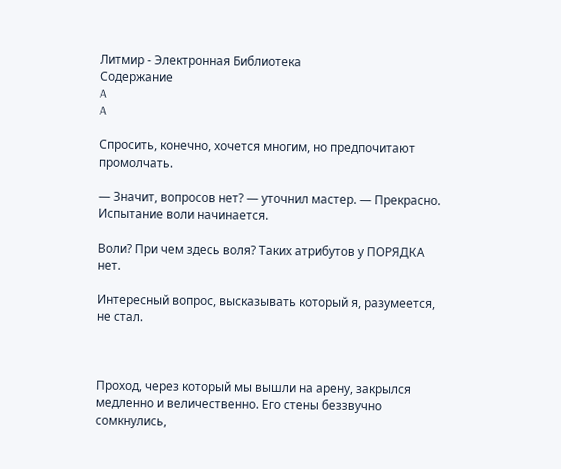Литмир - Электронная Библиотека
Содержание
A
A

Спросить, конечно, хочется многим, но предпочитают промолчать.

— Значит, вопросов нет? — уточнил мастер. — Прекрасно. Испытание воли начинается.

Воли? При чем здесь воля? Таких атрибутов у ПОРЯДКА нет.

Интересный вопрос, высказывать который я, разумеется, не стал.



Проход, через который мы вышли на арену, закрылся медленно и величественно. Его стены беззвучно сомкнулись,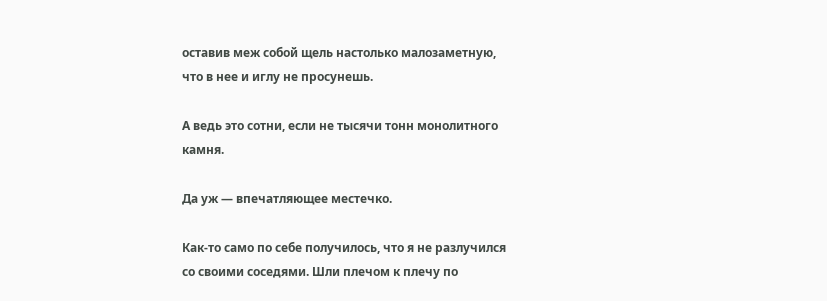оставив меж собой щель настолько малозаметную, что в нее и иглу не просунешь.

А ведь это сотни, если не тысячи тонн монолитного камня.

Да уж — впечатляющее местечко.

Как-то само по себе получилось, что я не разлучился со своими соседями. Шли плечом к плечу по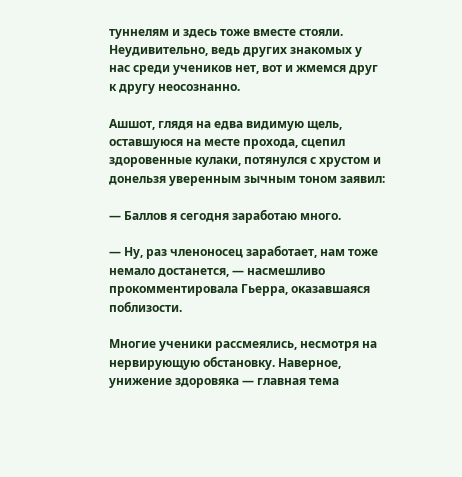туннелям и здесь тоже вместе стояли. Неудивительно, ведь других знакомых у нас среди учеников нет, вот и жмемся друг к другу неосознанно.

Ашшот, глядя на едва видимую щель, оставшуюся на месте прохода, сцепил здоровенные кулаки, потянулся с хрустом и донельзя уверенным зычным тоном заявил:

— Баллов я сегодня заработаю много.

— Ну, раз членоносец заработает, нам тоже немало достанется, — насмешливо прокомментировала Гьерра, оказавшаяся поблизости.

Многие ученики рассмеялись, несмотря на нервирующую обстановку. Наверное, унижение здоровяка — главная тема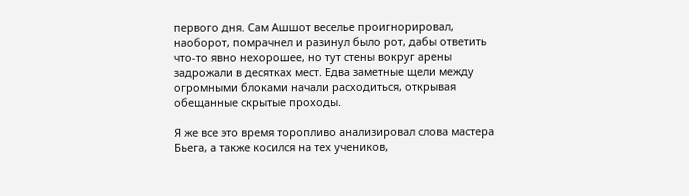первого дня. Сам Ашшот веселье проигнорировал, наоборот, помрачнел и разинул было рот, дабы ответить что-то явно нехорошее, но тут стены вокруг арены задрожали в десятках мест. Едва заметные щели между огромными блоками начали расходиться, открывая обещанные скрытые проходы.

Я же все это время торопливо анализировал слова мастера Бьега, а также косился на тех учеников,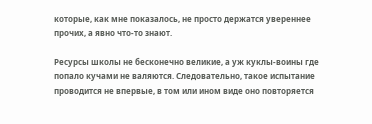которые, как мне показалось, не просто держатся увереннее прочих, а явно что-то знают.

Ресурсы школы не бесконечно великие, а уж куклы-воины где попало кучами не валяются. Следовательно, такое испытание проводится не впервые, в том или ином виде оно повторяется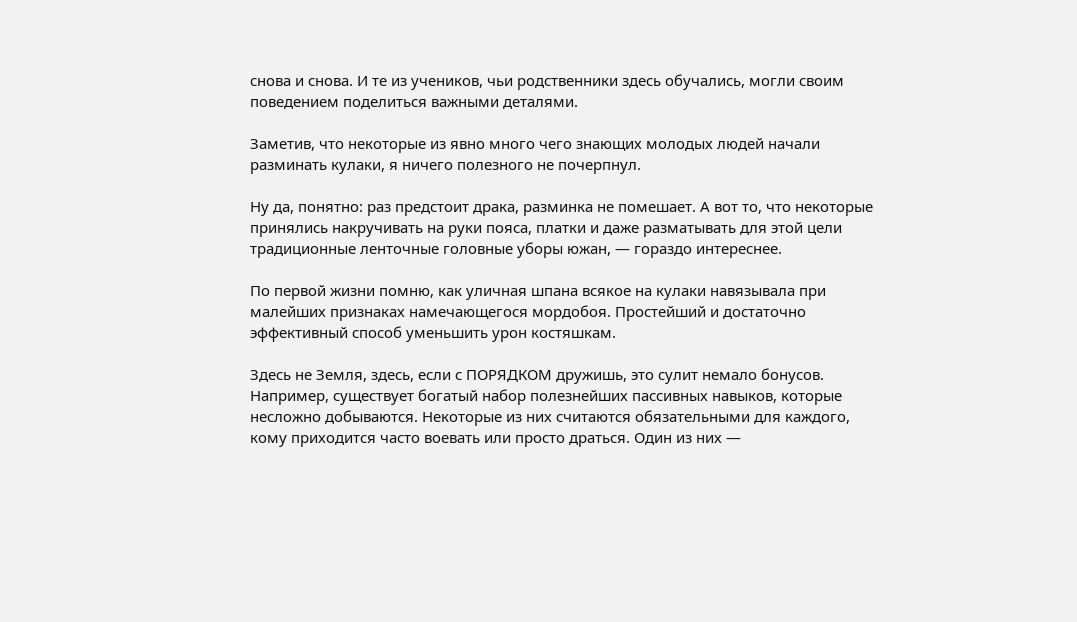снова и снова. И те из учеников, чьи родственники здесь обучались, могли своим поведением поделиться важными деталями.

Заметив, что некоторые из явно много чего знающих молодых людей начали разминать кулаки, я ничего полезного не почерпнул.

Ну да, понятно: раз предстоит драка, разминка не помешает. А вот то, что некоторые принялись накручивать на руки пояса, платки и даже разматывать для этой цели традиционные ленточные головные уборы южан, — гораздо интереснее.

По первой жизни помню, как уличная шпана всякое на кулаки навязывала при малейших признаках намечающегося мордобоя. Простейший и достаточно эффективный способ уменьшить урон костяшкам.

Здесь не Земля, здесь, если с ПОРЯДКОМ дружишь, это сулит немало бонусов. Например, существует богатый набор полезнейших пассивных навыков, которые несложно добываются. Некоторые из них считаются обязательными для каждого, кому приходится часто воевать или просто драться. Один из них —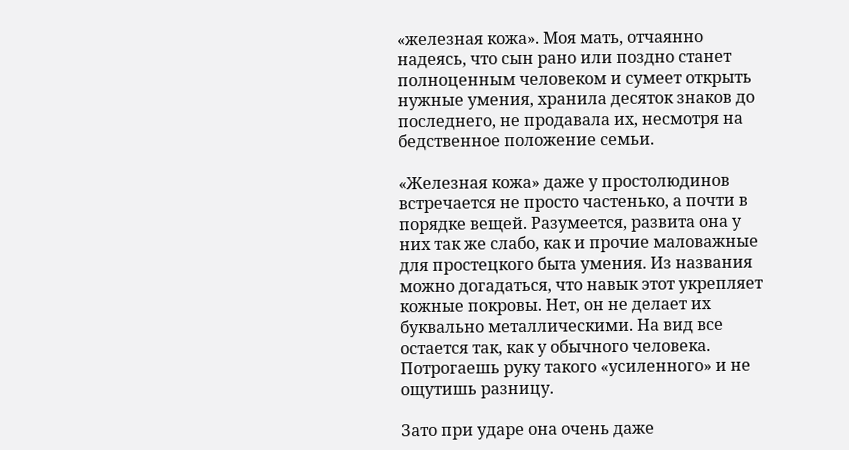«железная кожа». Моя мать, отчаянно надеясь, что сын рано или поздно станет полноценным человеком и сумеет открыть нужные умения, хранила десяток знаков до последнего, не продавала их, несмотря на бедственное положение семьи.

«Железная кожа» даже у простолюдинов встречается не просто частенько, а почти в порядке вещей. Разумеется, развита она у них так же слабо, как и прочие маловажные для простецкого быта умения. Из названия можно догадаться, что навык этот укрепляет кожные покровы. Нет, он не делает их буквально металлическими. На вид все остается так, как у обычного человека. Потрогаешь руку такого «усиленного» и не ощутишь разницу.

Зато при ударе она очень даже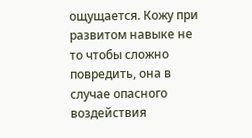ощущается. Кожу при развитом навыке не то чтобы сложно повредить, она в случае опасного воздействия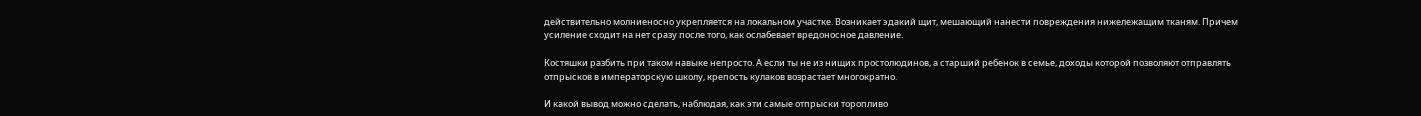действительно молниеносно укрепляется на локальном участке. Возникает эдакий щит, мешающий нанести повреждения нижележащим тканям. Причем усиление сходит на нет сразу после того, как ослабевает вредоносное давление.

Костяшки разбить при таком навыке непросто. А если ты не из нищих простолюдинов, а старший ребенок в семье, доходы которой позволяют отправлять отпрысков в императорскую школу, крепость кулаков возрастает многократно.

И какой вывод можно сделать, наблюдая, как эти самые отпрыски торопливо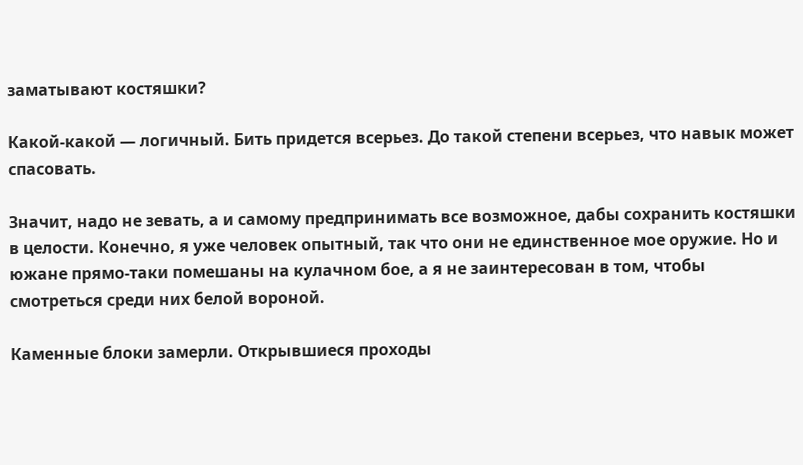заматывают костяшки?

Какой-какой — логичный. Бить придется всерьез. До такой степени всерьез, что навык может спасовать.

Значит, надо не зевать, а и самому предпринимать все возможное, дабы сохранить костяшки в целости. Конечно, я уже человек опытный, так что они не единственное мое оружие. Но и южане прямо-таки помешаны на кулачном бое, а я не заинтересован в том, чтобы смотреться среди них белой вороной.

Каменные блоки замерли. Открывшиеся проходы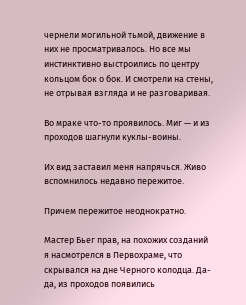чернели могильной тьмой, движение в них не просматривалось. Но все мы инстинктивно выстроились по центру кольцом бок о бок. И смотрели на стены, не отрывая взгляда и не разговаривая.

Во мраке что-то проявилось. Миг — и из проходов шагнули куклы-воины.

Их вид заставил меня напрячься. Живо вспомнилось недавно пережитое.

Причем пережитое неоднократно.

Мастер Бьег прав, на похожих созданий я насмотрелся в Первохраме, что скрывался на дне Черного колодца. Да-да, из проходов появились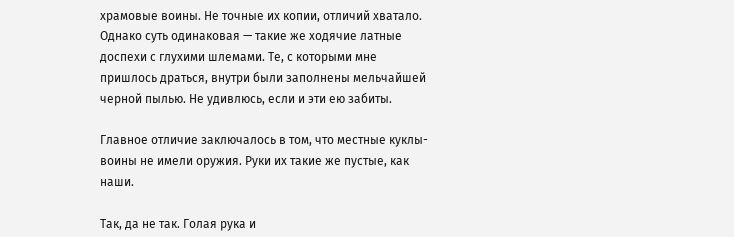храмовые воины. Не точные их копии, отличий хватало. Однако суть одинаковая — такие же ходячие латные доспехи с глухими шлемами. Те, с которыми мне пришлось драться, внутри были заполнены мельчайшей черной пылью. Не удивлюсь, если и эти ею забиты.

Главное отличие заключалось в том, что местные куклы-воины не имели оружия. Руки их такие же пустые, как наши.

Так, да не так. Голая рука и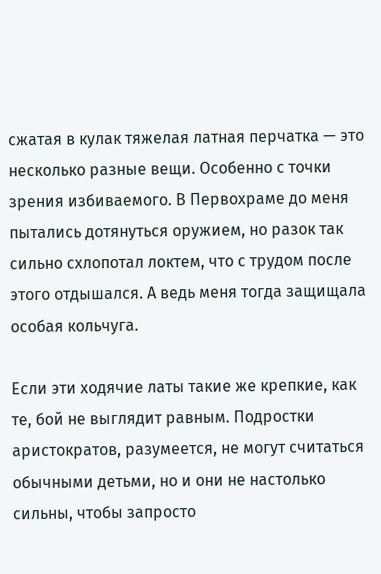сжатая в кулак тяжелая латная перчатка — это несколько разные вещи. Особенно с точки зрения избиваемого. В Первохраме до меня пытались дотянуться оружием, но разок так сильно схлопотал локтем, что с трудом после этого отдышался. А ведь меня тогда защищала особая кольчуга.

Если эти ходячие латы такие же крепкие, как те, бой не выглядит равным. Подростки аристократов, разумеется, не могут считаться обычными детьми, но и они не настолько сильны, чтобы запросто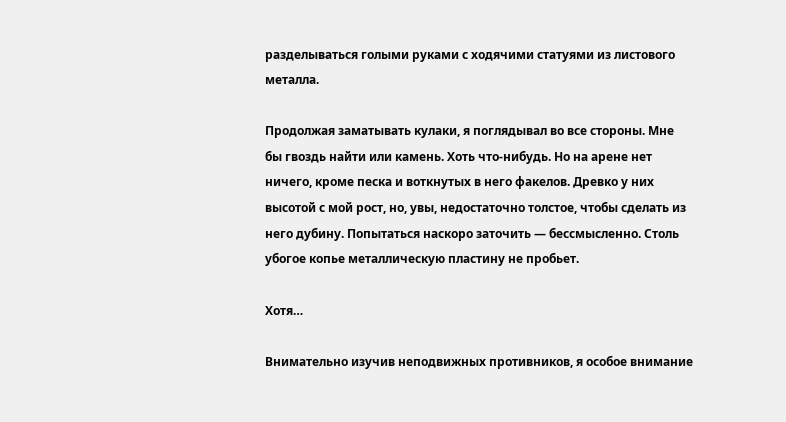разделываться голыми руками с ходячими статуями из листового металла.

Продолжая заматывать кулаки, я поглядывал во все стороны. Мне бы гвоздь найти или камень. Хоть что-нибудь. Но на арене нет ничего, кроме песка и воткнутых в него факелов. Древко у них высотой с мой рост, но, увы, недостаточно толстое, чтобы сделать из него дубину. Попытаться наскоро заточить — бессмысленно. Столь убогое копье металлическую пластину не пробьет.

Хотя…

Внимательно изучив неподвижных противников, я особое внимание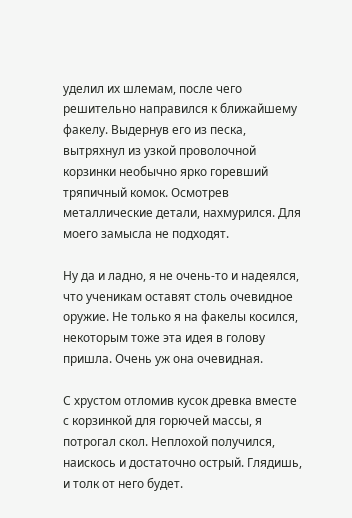уделил их шлемам, после чего решительно направился к ближайшему факелу. Выдернув его из песка, вытряхнул из узкой проволочной корзинки необычно ярко горевший тряпичный комок. Осмотрев металлические детали, нахмурился. Для моего замысла не подходят.

Ну да и ладно, я не очень-то и надеялся, что ученикам оставят столь очевидное оружие. Не только я на факелы косился, некоторым тоже эта идея в голову пришла. Очень уж она очевидная.

С хрустом отломив кусок древка вместе с корзинкой для горючей массы, я потрогал скол. Неплохой получился, наискось и достаточно острый. Глядишь, и толк от него будет.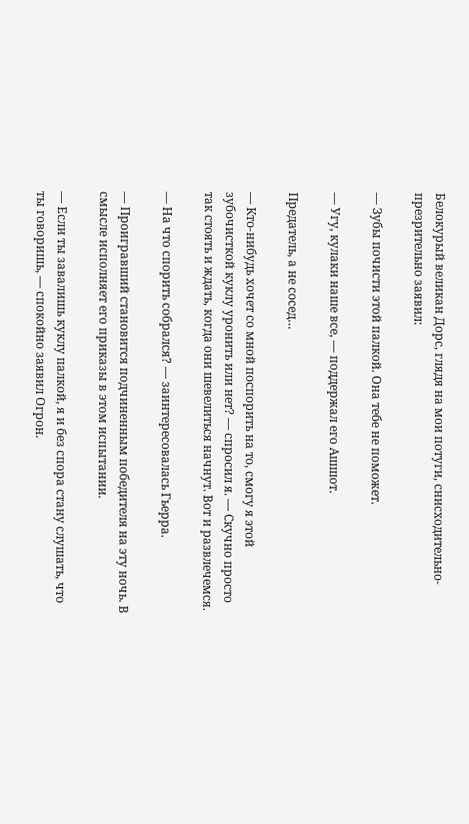Белокурый великан Дорс, глядя на мои потуги, снисходительно-презрительно заявил:

— Зубы почисти этой палкой. Она тебе не поможет.

— Угу, кулаки наше все, — поддержал его Ашшот.

Предатель, а не сосед…

— Кто-нибудь хочет со мной поспорить на то, смогу я этой зубочисткой куклу уронить или нет? — спросил я. — Скучно просто так стоять и ждать, когда они шевелиться начнут. Вот и развлечемся.

— На что спорить собрался? — заинтересовалась Гьерра.

— Проигравший становится подчиненным победителя на эту ночь. В смысле исполняет его приказы в этом испытании.

— Если ты завалишь куклу палкой, я и без спора стану слушать, что ты говоришь, — спокойно заявил Огрон.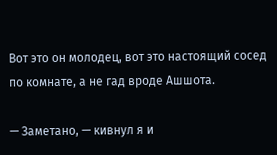Вот это он молодец, вот это настоящий сосед по комнате, а не гад вроде Ашшота.

— Заметано, — кивнул я и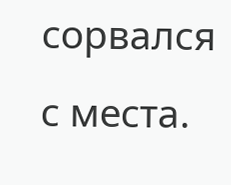сорвался с места.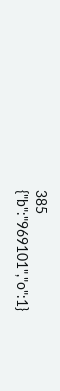385
{"b":"969101","o":1}